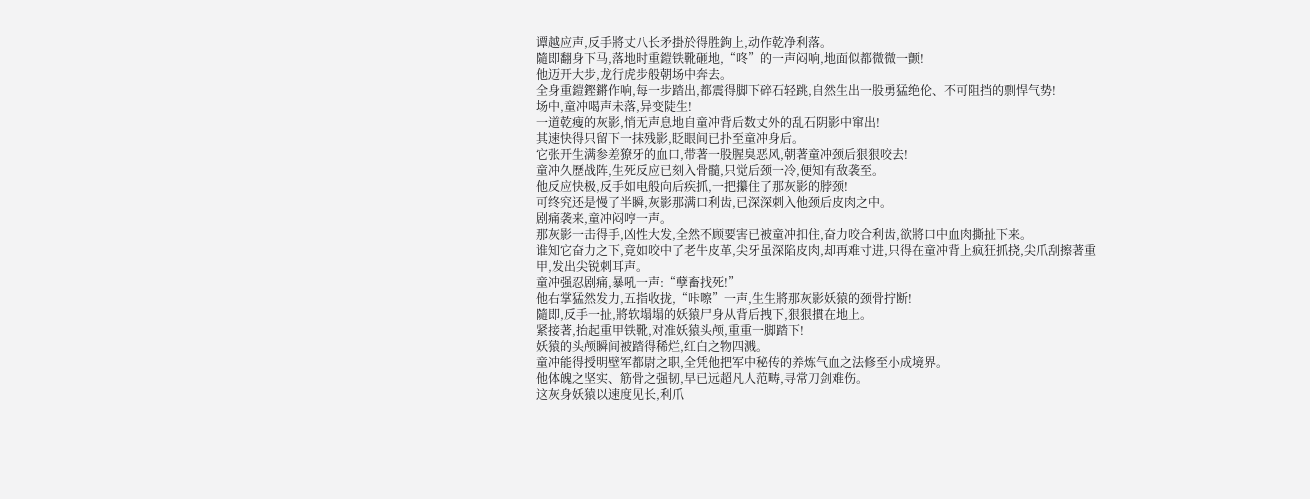谭越应声,反手將丈八长矛掛於得胜鉤上,动作乾净利落。
隨即翻身下马,落地时重鎧铁靴砸地,“咚”的一声闷响,地面似都微微一颤!
他迈开大步,龙行虎步般朝场中奔去。
全身重鎧鏗鏘作响,每一步踏出,都震得脚下碎石轻跳,自然生出一股勇猛绝伦、不可阻挡的剽悍气势!
场中,童冲喝声未落,异变陡生!
一道乾瘦的灰影,悄无声息地自童冲背后数丈外的乱石阴影中窜出!
其速快得只留下一抹残影,眨眼间已扑至童冲身后。
它张开生满参差獠牙的血口,带著一股腥臭恶风,朝著童冲颈后狠狠咬去!
童冲久歷战阵,生死反应已刻入骨髓,只觉后颈一冷,便知有敌袭至。
他反应快极,反手如电般向后疾抓,一把攥住了那灰影的脖颈!
可终究还是慢了半瞬,灰影那满口利齿,已深深刺入他颈后皮肉之中。
剧痛袭来,童冲闷哼一声。
那灰影一击得手,凶性大发,全然不顾要害已被童冲扣住,奋力咬合利齿,欲將口中血肉撕扯下来。
谁知它奋力之下,竟如咬中了老牛皮革,尖牙虽深陷皮肉,却再难寸进,只得在童冲背上疯狂抓挠,尖爪刮擦著重甲,发出尖锐刺耳声。
童冲强忍剧痛,暴吼一声:“孽畜找死!”
他右掌猛然发力,五指收拢,“咔嚓”一声,生生將那灰影妖猿的颈骨拧断!
隨即,反手一扯,將软塌塌的妖猿尸身从背后拽下,狠狠摜在地上。
紧接著,抬起重甲铁靴,对准妖猿头颅,重重一脚踏下!
妖猿的头颅瞬间被踏得稀烂,红白之物四溅。
童冲能得授明壁军都尉之职,全凭他把军中秘传的养炼气血之法修至小成境界。
他体魄之坚实、筋骨之强韧,早已远超凡人范畴,寻常刀剑难伤。
这灰身妖猿以速度见长,利爪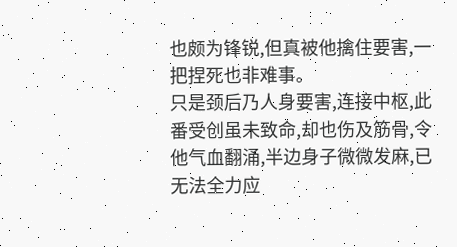也颇为锋锐,但真被他擒住要害,一把捏死也非难事。
只是颈后乃人身要害,连接中枢,此番受创虽未致命,却也伤及筋骨,令他气血翻涌,半边身子微微发麻,已无法全力应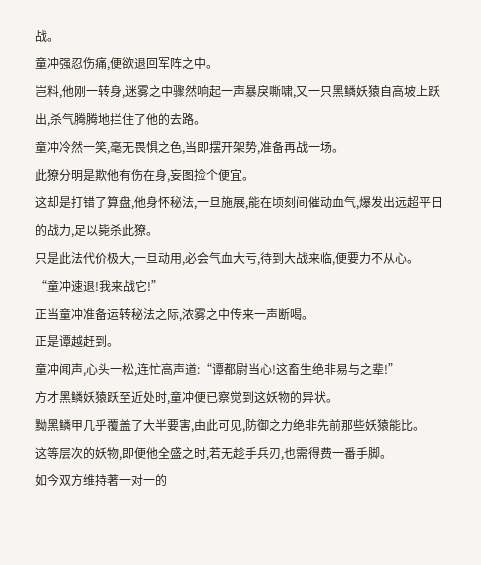战。
童冲强忍伤痛,便欲退回军阵之中。
岂料,他刚一转身,迷雾之中骤然响起一声暴戾嘶啸,又一只黑鳞妖猿自高坡上跃出,杀气腾腾地拦住了他的去路。
童冲冷然一笑,毫无畏惧之色,当即摆开架势,准备再战一场。
此獠分明是欺他有伤在身,妄图捡个便宜。
这却是打错了算盘,他身怀秘法,一旦施展,能在顷刻间催动血气,爆发出远超平日的战力,足以毙杀此獠。
只是此法代价极大,一旦动用,必会气血大亏,待到大战来临,便要力不从心。
“童冲速退!我来战它!”
正当童冲准备运转秘法之际,浓雾之中传来一声断喝。
正是谭越赶到。
童冲闻声,心头一松,连忙高声道:“谭都尉当心!这畜生绝非易与之辈!”
方才黑鳞妖猿跃至近处时,童冲便已察觉到这妖物的异状。
黝黑鳞甲几乎覆盖了大半要害,由此可见,防御之力绝非先前那些妖猿能比。
这等层次的妖物,即便他全盛之时,若无趁手兵刃,也需得费一番手脚。
如今双方维持著一对一的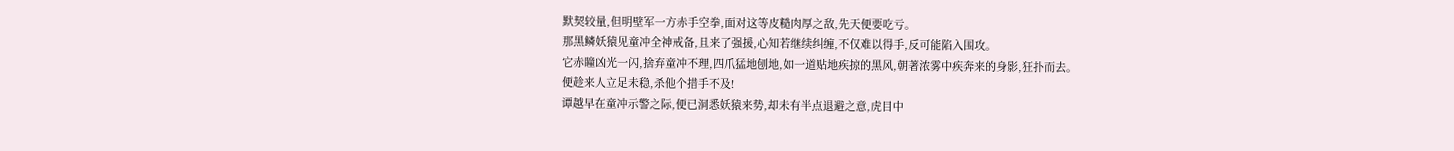默契较量,但明壁军一方赤手空拳,面对这等皮糙肉厚之敌,先天便要吃亏。
那黑鳞妖猿见童冲全神戒备,且来了强援,心知若继续纠缠,不仅难以得手,反可能陷入围攻。
它赤瞳凶光一闪,捨弃童冲不理,四爪猛地刨地,如一道贴地疾掠的黑风,朝著浓雾中疾奔来的身影,狂扑而去。
便趁来人立足未稳,杀他个措手不及!
谭越早在童冲示警之际,便已洞悉妖猿来势,却未有半点退避之意,虎目中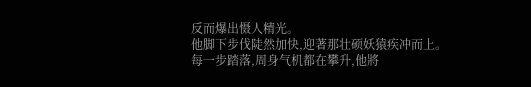反而爆出慑人精光。
他脚下步伐陡然加快,迎著那壮硕妖猿疾冲而上。
每一步踏落,周身气机都在攀升,他將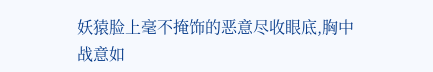妖猿脸上毫不掩饰的恶意尽收眼底,胸中战意如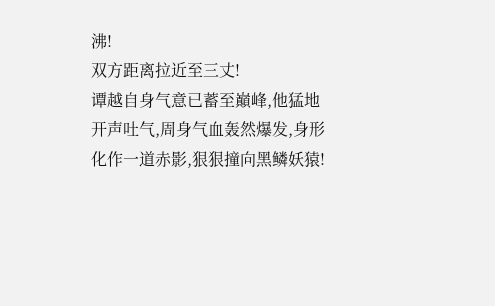沸!
双方距离拉近至三丈!
谭越自身气意已蓄至巔峰,他猛地开声吐气,周身气血轰然爆发,身形化作一道赤影,狠狠撞向黑鳞妖猿!